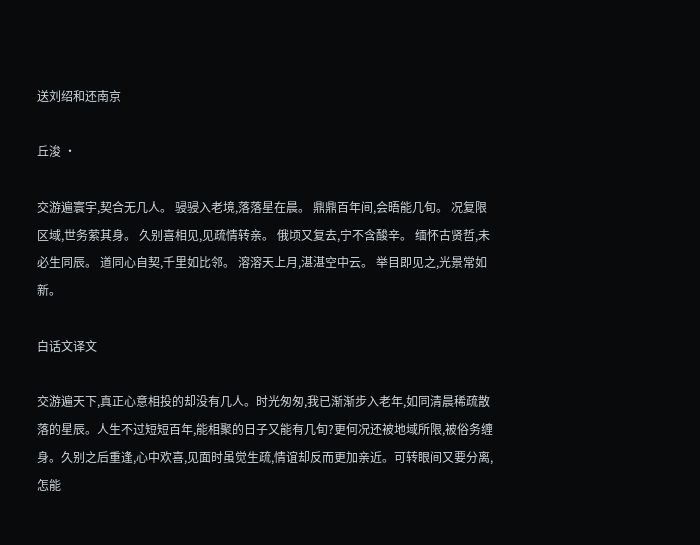送刘绍和还南京

丘浚 ·

交游遍寰宇,契合无几人。 骎骎入老境,落落星在晨。 鼎鼎百年间,会晤能几旬。 况复限区域,世务萦其身。 久别喜相见,见疏情转亲。 俄顷又复去,宁不含酸辛。 缅怀古贤哲,未必生同辰。 道同心自契,千里如比邻。 溶溶天上月,湛湛空中云。 举目即见之,光景常如新。

白话文译文

交游遍天下,真正心意相投的却没有几人。时光匆匆,我已渐渐步入老年,如同清晨稀疏散落的星辰。人生不过短短百年,能相聚的日子又能有几旬?更何况还被地域所限,被俗务缠身。久别之后重逢,心中欢喜,见面时虽觉生疏,情谊却反而更加亲近。可转眼间又要分离,怎能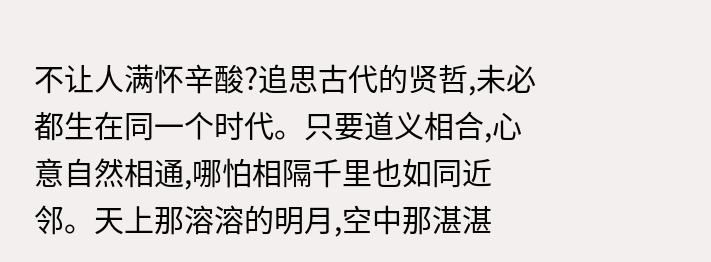不让人满怀辛酸?追思古代的贤哲,未必都生在同一个时代。只要道义相合,心意自然相通,哪怕相隔千里也如同近邻。天上那溶溶的明月,空中那湛湛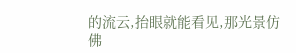的流云,抬眼就能看见,那光景仿佛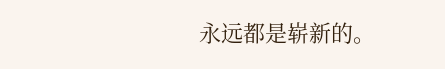永远都是崭新的。